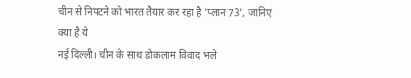चीन से निपटने को भारत तैयार कर रहा है 'प्लान 73', जानिए क्या है ये
नई दिल्ली। चीन के साथ डोकलाम विवाद भले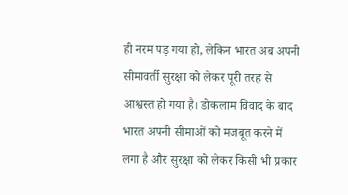ही नरम पड़ गया हो, लेकिन भारत अब अपनी सीमावर्ती सुरक्षा को लेकर पूरी तरह से आश्वस्त हो गया है। डोकलाम विवाद के बाद भारत अपनी सीमाओं को मजबूत करने में लगा है और सुरक्षा को लेकर किसी भी प्रकार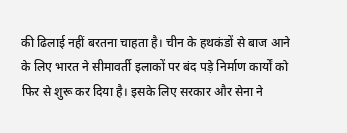की ढिलाई नहीं बरतना चाहता है। चीन के हथकंडों से बाज आने के लिए भारत ने सीमावर्ती इलाकों पर बंद पड़े निर्माण कार्यों को फिर से शुरू कर दिया है। इसके लिए सरकार और सेना ने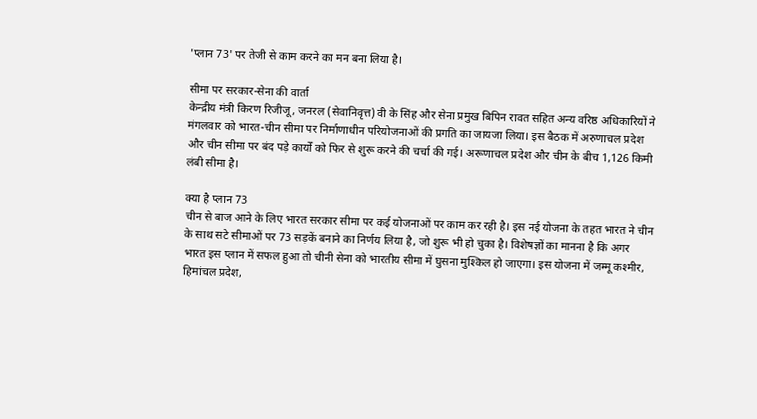'प्लान 73' पर तेजी से काम करने का मन बना लिया है।

सीमा पर सरकार-सेना की वार्ता
केन्द्रीय मंत्री किरण रिजीजू, जनरल (सेवानिवृत्त) वी के सिंह और सेना प्रमुख बिपिन रावत सहित अन्य वरिष्ठ अधिकारियों ने मंगलवार को भारत-चीन सीमा पर निर्माणाधीन परियोजनाओं की प्रगति का जायजा लिया। इस बैठक में अरुणाचल प्रदेश और चीन सीमा पर बंद पड़े कार्यों को फिर से शुरू करने की चर्चा की गई। अरूणाचल प्रदेश और चीन के बीच 1,126 किमी लंबी सीमा है।

क्या है प्लान 73
चीन से बाज आने के लिए भारत सरकार सीमा पर कई योजनाओं पर काम कर रही है। इस नई योजना के तहत भारत ने चीन के साथ सटे सीमाओं पर 73 सड़कें बनाने का निर्णय लिया है, जो शुरू भी हो चुका है। विशेषज्ञों का मानना है कि अगर भारत इस प्लान में सफल हुआ तो चीनी सेना को भारतीय सीमा में घुसना मुश्किल हो जाएगा। इस योजना में जम्मू कश्मीर, हिमांचल प्रदेश,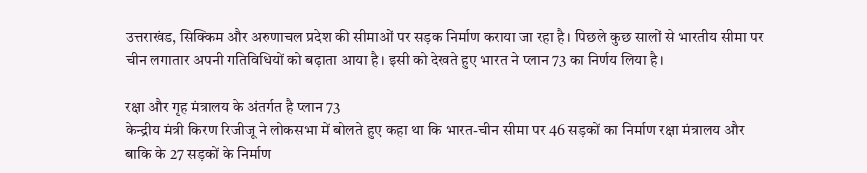उत्तराखंड, सिक्किम और अरुणाचल प्रदेश की सीमाओं पर सड़क निर्माण कराया जा रहा है। पिछले कुछ सालों से भारतीय सीमा पर चीन लगातार अपनी गतिविधियों को बढ़ाता आया है। इसी को देखते हुए भारत ने प्लान 73 का निर्णय लिया है।

रक्षा और गृह मंत्रालय के अंतर्गत है प्लान 73
केन्द्रीय मंत्री किरण रिजीजू ने लोकसभा में बोलते हुए कहा था कि भारत-चीन सीमा पर 46 सड़कों का निर्माण रक्षा मंत्रालय और बाकि के 27 सड़कों के निर्माण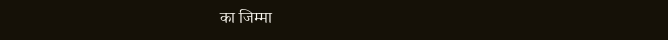का जिम्मा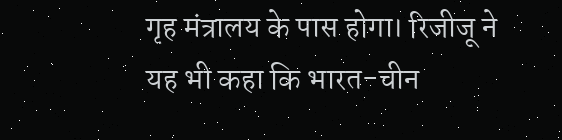गृह मंत्रालय के पास होगा। रिजीजू ने यह भी कहा कि भारत-चीन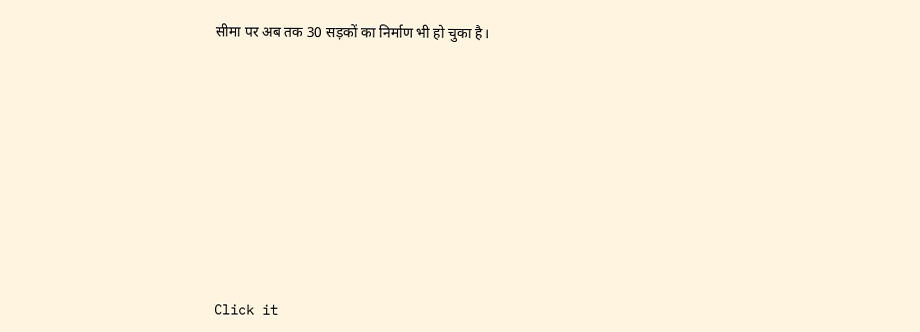सीमा पर अब तक 30 सड़कों का निर्माण भी हो चुका है।












Click it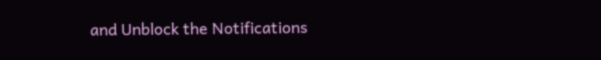and Unblock the Notifications